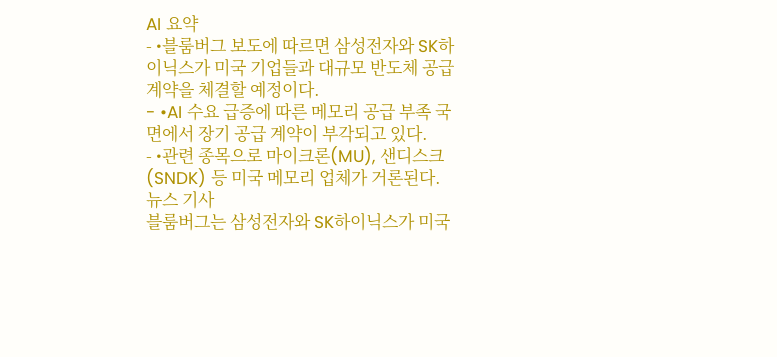AI 요약
- •블룸버그 보도에 따르면 삼성전자와 SK하이닉스가 미국 기업들과 대규모 반도체 공급 계약을 체결할 예정이다.
- •AI 수요 급증에 따른 메모리 공급 부족 국면에서 장기 공급 계약이 부각되고 있다.
- •관련 종목으로 마이크론(MU), 샌디스크(SNDK) 등 미국 메모리 업체가 거론된다.
뉴스 기사
블룸버그는 삼성전자와 SK하이닉스가 미국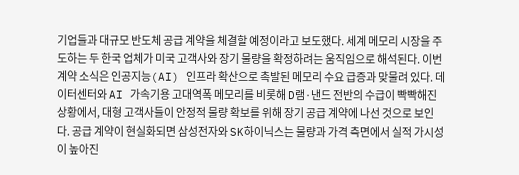기업들과 대규모 반도체 공급 계약을 체결할 예정이라고 보도했다. 세계 메모리 시장을 주도하는 두 한국 업체가 미국 고객사와 장기 물량을 확정하려는 움직임으로 해석된다. 이번 계약 소식은 인공지능(AI) 인프라 확산으로 촉발된 메모리 수요 급증과 맞물려 있다. 데이터센터와 AI 가속기용 고대역폭 메모리를 비롯해 D램·낸드 전반의 수급이 빡빡해진 상황에서, 대형 고객사들이 안정적 물량 확보를 위해 장기 공급 계약에 나선 것으로 보인다. 공급 계약이 현실화되면 삼성전자와 SK하이닉스는 물량과 가격 측면에서 실적 가시성이 높아진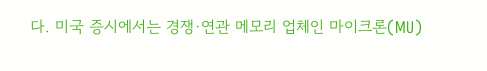다. 미국 증시에서는 경쟁·연관 메모리 업체인 마이크론(MU)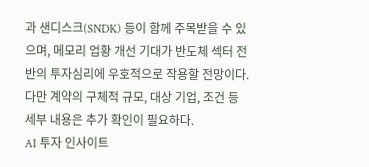과 샌디스크(SNDK) 등이 함께 주목받을 수 있으며, 메모리 업황 개선 기대가 반도체 섹터 전반의 투자심리에 우호적으로 작용할 전망이다. 다만 계약의 구체적 규모, 대상 기업, 조건 등 세부 내용은 추가 확인이 필요하다.
AI 투자 인사이트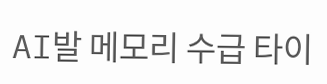AI발 메모리 수급 타이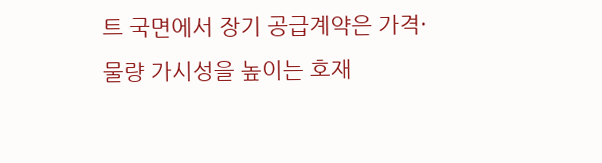트 국면에서 장기 공급계약은 가격·물량 가시성을 높이는 호재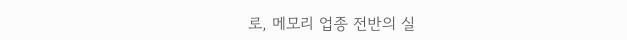로, 메모리 업종 전반의 실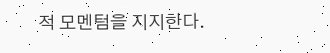적 모멘텀을 지지한다.